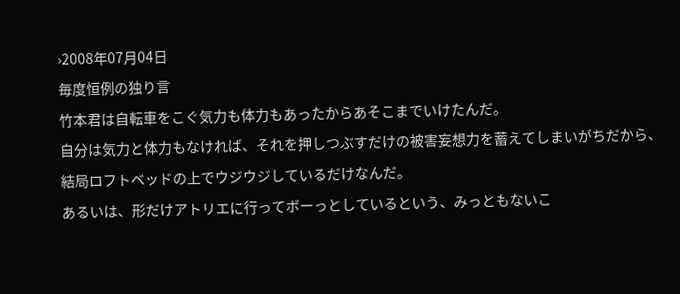›2008年07月04日
毎度恒例の独り言
竹本君は自転車をこぐ気力も体力もあったからあそこまでいけたんだ。
自分は気力と体力もなければ、それを押しつぶすだけの被害妄想力を蓄えてしまいがちだから、
結局ロフトベッドの上でウジウジしているだけなんだ。
あるいは、形だけアトリエに行ってボーっとしているという、みっともないこ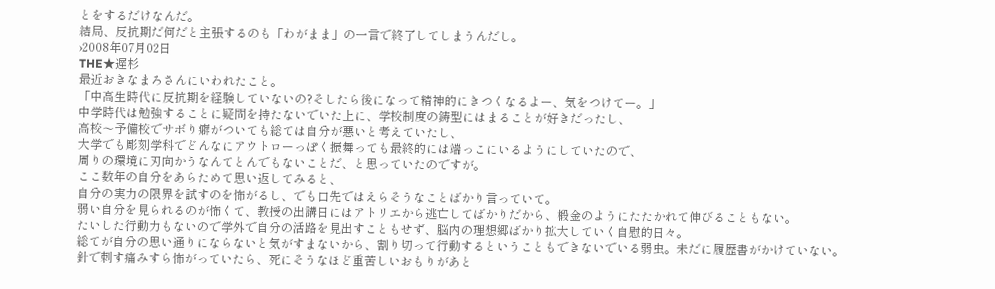とをするだけなんだ。
結局、反抗期だ何だと主張するのも「わがまま」の一言で終了してしまうんだし。
›2008年07月02日
THE★遅杉
最近おきなまろさんにいわれたこと。
「中高生時代に反抗期を経験していないの?そしたら後になって精神的にきつくなるよー、気をつけてー。」
中学時代は勉強することに疑問を持たないでいた上に、学校制度の鋳型にはまることが好きだったし、
高校〜予備校でサボり癖がついても総ては自分が悪いと考えていたし、
大学でも彫刻学科でどんなにアウトローっぽく振舞っても最終的には端っこにいるようにしていたので、
周りの環境に刃向かうなんてとんでもないことだ、と思っていたのですが。
ここ数年の自分をあらためて思い返してみると、
自分の実力の限界を試すのを怖がるし、でも口先ではえらそうなことばかり言っていて。
弱い自分を見られるのが怖くて、教授の出講日にはアトリエから逃亡してばかりだから、椴金のようにたたかれて伸びることもない。
たいした行動力もないので学外で自分の活路を見出すこともせず、脳内の理想郷ばかり拡大していく自慰的日々。
総てが自分の思い通りにならないと気がすまないから、割り切って行動するということもできないでいる弱虫。未だに履歴書がかけていない。
針で刺す痛みすら怖がっていたら、死にそうなほど重苦しいおもりがあと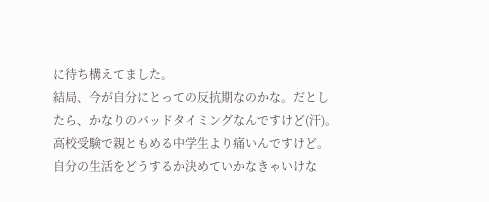に待ち構えてました。
結局、今が自分にとっての反抗期なのかな。だとしたら、かなりのバッドタイミングなんですけど(汗)。
高校受験で親ともめる中学生より痛いんですけど。自分の生活をどうするか決めていかなきゃいけな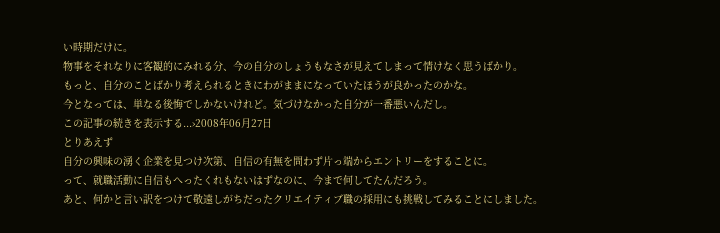い時期だけに。
物事をそれなりに客観的にみれる分、今の自分のしょうもなさが見えてしまって情けなく思うばかり。
もっと、自分のことばかり考えられるときにわがままになっていたほうが良かったのかな。
今となっては、単なる後悔でしかないけれど。気づけなかった自分が一番悪いんだし。
この記事の続きを表示する...›2008年06月27日
とりあえず
自分の興味の湧く企業を見つけ次第、自信の有無を問わず片っ端からエントリーをすることに。
って、就職活動に自信もへったくれもないはずなのに、今まで何してたんだろう。
あと、何かと言い訳をつけて敬遠しがちだったクリエイティブ職の採用にも挑戦してみることにしました。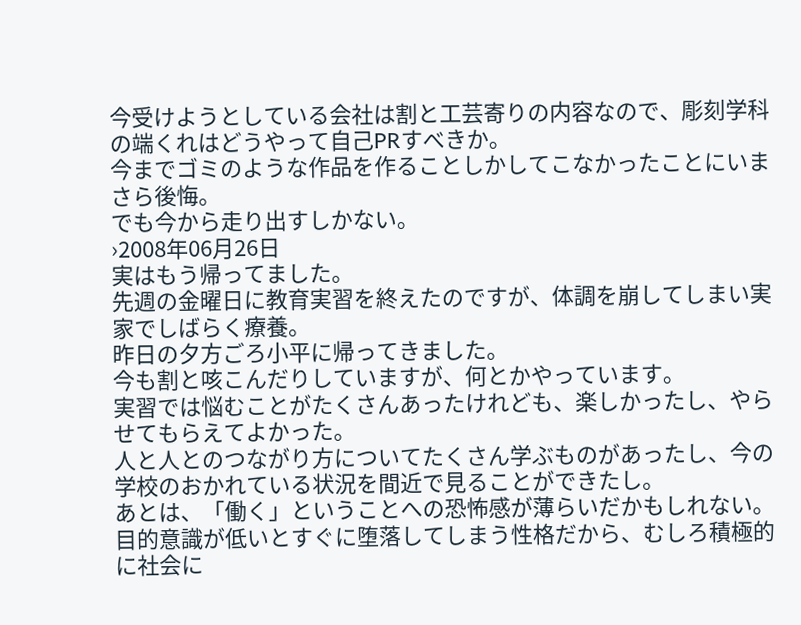今受けようとしている会社は割と工芸寄りの内容なので、彫刻学科の端くれはどうやって自己PRすべきか。
今までゴミのような作品を作ることしかしてこなかったことにいまさら後悔。
でも今から走り出すしかない。
›2008年06月26日
実はもう帰ってました。
先週の金曜日に教育実習を終えたのですが、体調を崩してしまい実家でしばらく療養。
昨日の夕方ごろ小平に帰ってきました。
今も割と咳こんだりしていますが、何とかやっています。
実習では悩むことがたくさんあったけれども、楽しかったし、やらせてもらえてよかった。
人と人とのつながり方についてたくさん学ぶものがあったし、今の学校のおかれている状況を間近で見ることができたし。
あとは、「働く」ということへの恐怖感が薄らいだかもしれない。
目的意識が低いとすぐに堕落してしまう性格だから、むしろ積極的に社会に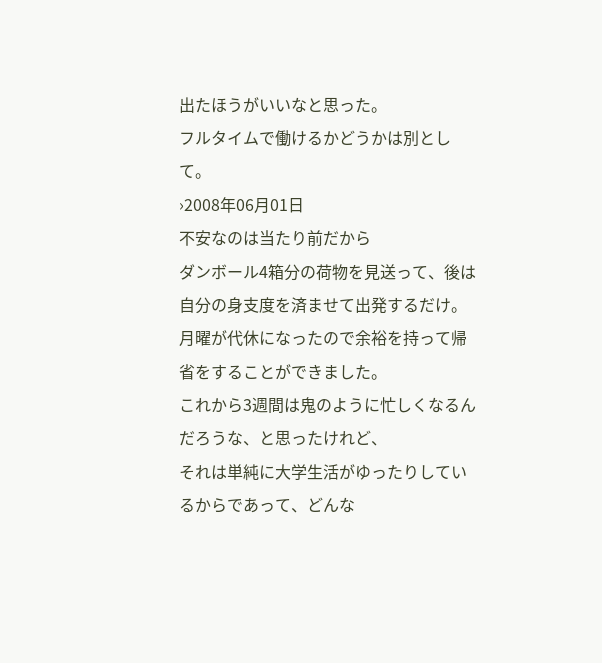出たほうがいいなと思った。
フルタイムで働けるかどうかは別として。
›2008年06月01日
不安なのは当たり前だから
ダンボール4箱分の荷物を見送って、後は自分の身支度を済ませて出発するだけ。
月曜が代休になったので余裕を持って帰省をすることができました。
これから3週間は鬼のように忙しくなるんだろうな、と思ったけれど、
それは単純に大学生活がゆったりしているからであって、どんな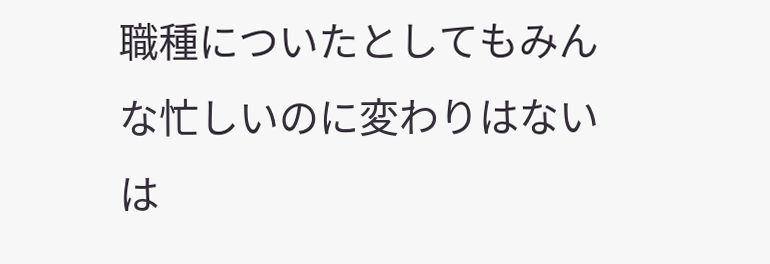職種についたとしてもみんな忙しいのに変わりはないは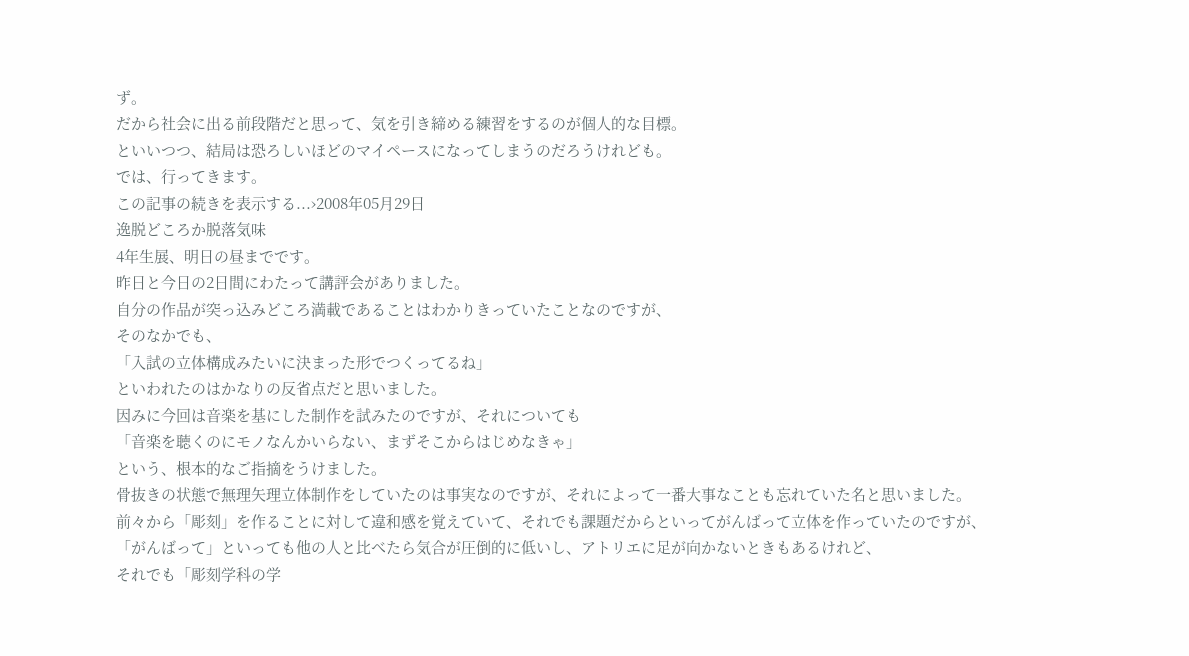ず。
だから社会に出る前段階だと思って、気を引き締める練習をするのが個人的な目標。
といいつつ、結局は恐ろしいほどのマイペースになってしまうのだろうけれども。
では、行ってきます。
この記事の続きを表示する...›2008年05月29日
逸脱どころか脱落気味
4年生展、明日の昼までです。
昨日と今日の2日間にわたって講評会がありました。
自分の作品が突っ込みどころ満載であることはわかりきっていたことなのですが、
そのなかでも、
「入試の立体構成みたいに決まった形でつくってるね」
といわれたのはかなりの反省点だと思いました。
因みに今回は音楽を基にした制作を試みたのですが、それについても
「音楽を聴くのにモノなんかいらない、まずそこからはじめなきゃ」
という、根本的なご指摘をうけました。
骨抜きの状態で無理矢理立体制作をしていたのは事実なのですが、それによって一番大事なことも忘れていた名と思いました。
前々から「彫刻」を作ることに対して違和感を覚えていて、それでも課題だからといってがんばって立体を作っていたのですが、
「がんばって」といっても他の人と比べたら気合が圧倒的に低いし、アトリエに足が向かないときもあるけれど、
それでも「彫刻学科の学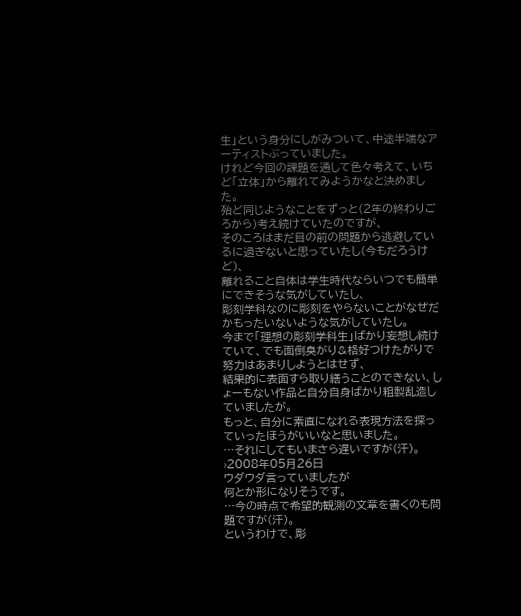生」という身分にしがみついて、中途半端なアーティストぶっていました。
けれど今回の課題を通して色々考えて、いちど「立体」から離れてみようかなと決めました。
殆ど同じようなことをずっと(2年の終わりごろから)考え続けていたのですが、
そのころはまだ目の前の問題から逃避しているに過ぎないと思っていたし(今もだろうけど)、
離れること自体は学生時代ならいつでも簡単にできそうな気がしていたし、
彫刻学科なのに彫刻をやらないことがなぜだかもったいないような気がしていたし。
今まで「理想の彫刻学科生」ばかり妄想し続けていて、でも面倒臭がり&格好つけたがりで努力はあまりしようとはせず、
結果的に表面すら取り繕うことのできない、しょーもない作品と自分自身ばかり粗製乱造していましたが。
もっと、自分に素直になれる表現方法を探っていったほうがいいなと思いました。
…それにしてもいまさら遅いですが(汗)。
›2008年05月26日
ウダウダ言っていましたが
何とか形になりそうです。
…今の時点で希望的観測の文章を書くのも問題ですが(汗)。
というわけで、彫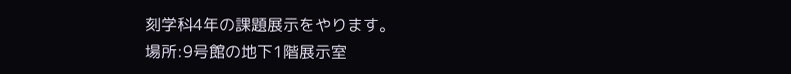刻学科4年の課題展示をやります。
場所:9号館の地下1階展示室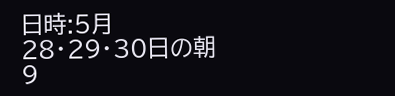日時:5月28・29・30日の朝9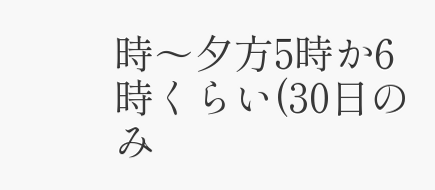時〜夕方5時か6時くらい(30日のみ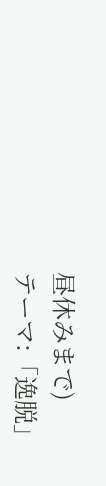昼休みまで)
テーマ:「逸脱」